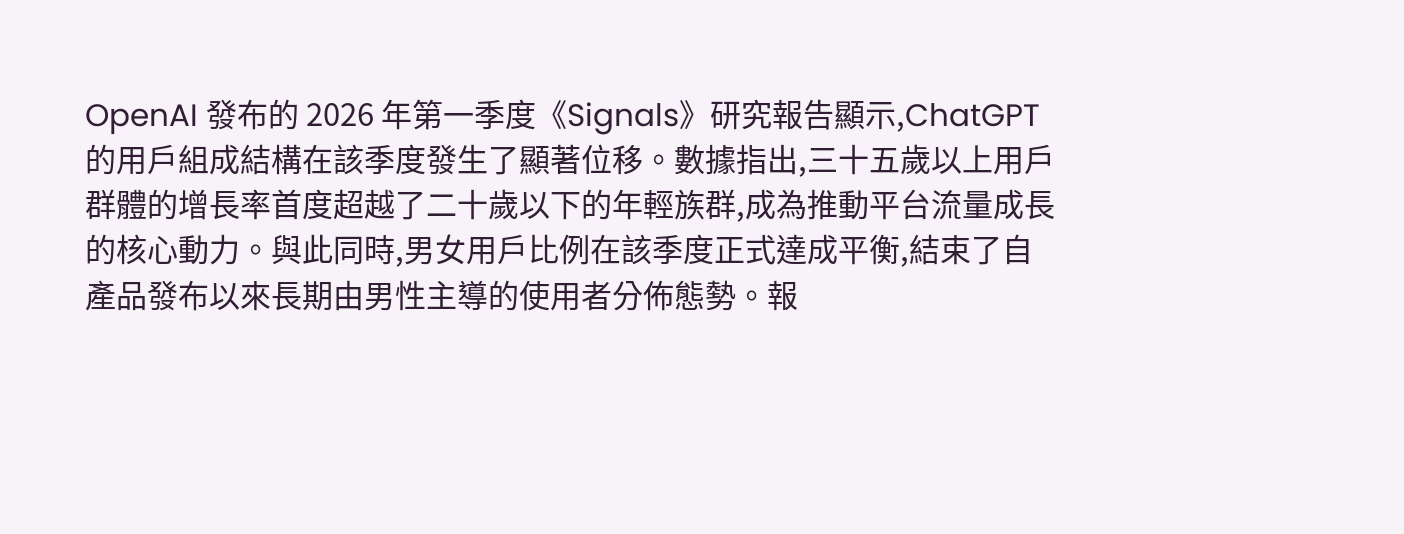OpenAI 發布的 2026 年第一季度《Signals》研究報告顯示,ChatGPT 的用戶組成結構在該季度發生了顯著位移。數據指出,三十五歲以上用戶群體的增長率首度超越了二十歲以下的年輕族群,成為推動平台流量成長的核心動力。與此同時,男女用戶比例在該季度正式達成平衡,結束了自產品發布以來長期由男性主導的使用者分佈態勢。報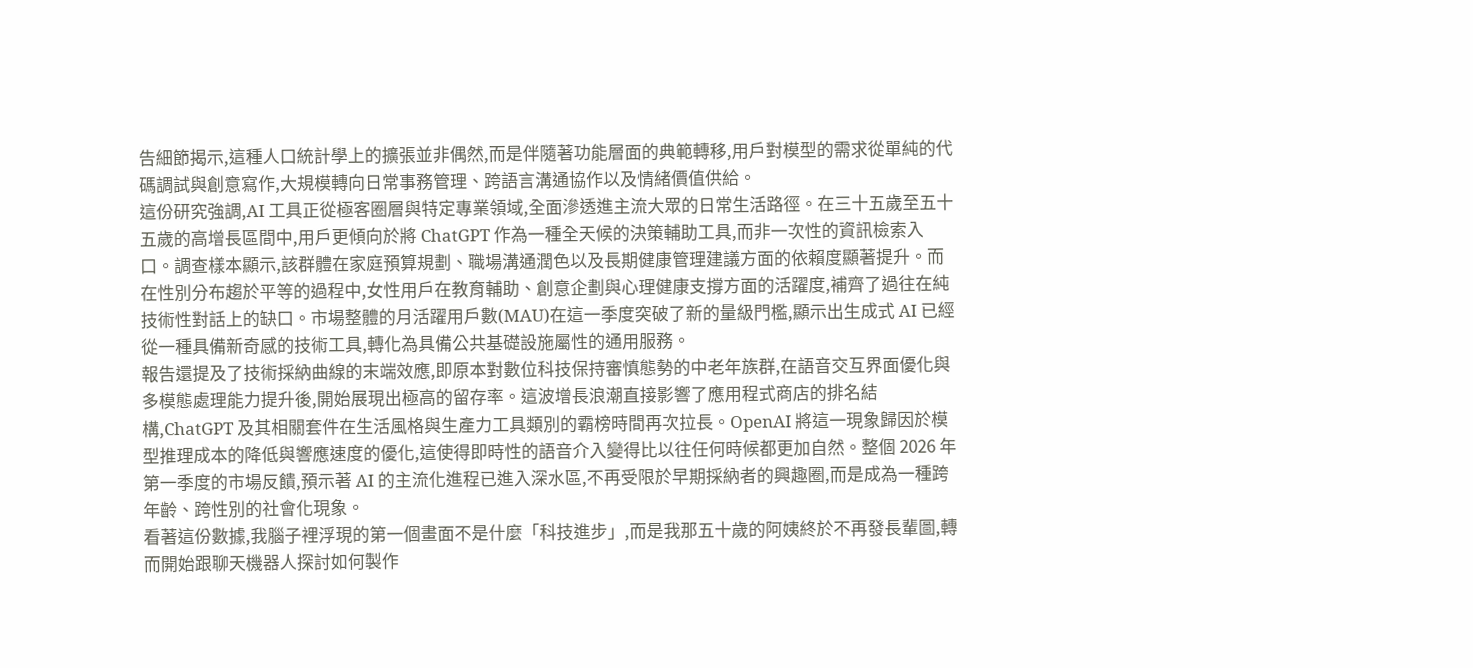告細節揭示,這種人口統計學上的擴張並非偶然,而是伴隨著功能層面的典範轉移,用戶對模型的需求從單純的代碼調試與創意寫作,大規模轉向日常事務管理、跨語言溝通協作以及情緒價值供給。
這份研究強調,AI 工具正從極客圈層與特定專業領域,全面滲透進主流大眾的日常生活路徑。在三十五歲至五十五歲的高增長區間中,用戶更傾向於將 ChatGPT 作為一種全天候的決策輔助工具,而非一次性的資訊檢索入口。調查樣本顯示,該群體在家庭預算規劃、職場溝通潤色以及長期健康管理建議方面的依賴度顯著提升。而在性別分布趨於平等的過程中,女性用戶在教育輔助、創意企劃與心理健康支撐方面的活躍度,補齊了過往在純技術性對話上的缺口。市場整體的月活躍用戶數(MAU)在這一季度突破了新的量級門檻,顯示出生成式 AI 已經從一種具備新奇感的技術工具,轉化為具備公共基礎設施屬性的通用服務。
報告還提及了技術採納曲線的末端效應,即原本對數位科技保持審慎態勢的中老年族群,在語音交互界面優化與多模態處理能力提升後,開始展現出極高的留存率。這波增長浪潮直接影響了應用程式商店的排名結構,ChatGPT 及其相關套件在生活風格與生產力工具類別的霸榜時間再次拉長。OpenAI 將這一現象歸因於模型推理成本的降低與響應速度的優化,這使得即時性的語音介入變得比以往任何時候都更加自然。整個 2026 年第一季度的市場反饋,預示著 AI 的主流化進程已進入深水區,不再受限於早期採納者的興趣圈,而是成為一種跨年齡、跨性別的社會化現象。
看著這份數據,我腦子裡浮現的第一個畫面不是什麼「科技進步」,而是我那五十歲的阿姨終於不再發長輩圖,轉而開始跟聊天機器人探討如何製作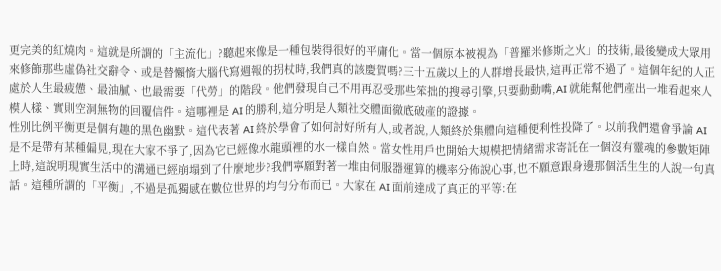更完美的紅燒肉。這就是所謂的「主流化」?聽起來像是一種包裝得很好的平庸化。當一個原本被視為「普羅米修斯之火」的技術,最後變成大眾用來修飾那些虛偽社交辭令、或是替懶惰大腦代寫週報的拐杖時,我們真的該慶賀嗎?三十五歲以上的人群增長最快,這再正常不過了。這個年紀的人正處於人生最疲憊、最油膩、也最需要「代勞」的階段。他們發現自己不用再忍受那些笨拙的搜尋引擎,只要動動嘴,AI 就能幫他們產出一堆看起來人模人樣、實則空洞無物的回覆信件。這哪裡是 AI 的勝利,這分明是人類社交體面徹底破產的證據。
性別比例平衡更是個有趣的黑色幽默。這代表著 AI 終於學會了如何討好所有人,或者說,人類終於集體向這種便利性投降了。以前我們還會爭論 AI 是不是帶有某種偏見,現在大家不爭了,因為它已經像水龍頭裡的水一樣自然。當女性用戶也開始大規模把情緒需求寄託在一個沒有靈魂的參數矩陣上時,這說明現實生活中的溝通已經崩塌到了什麼地步?我們寧願對著一堆由伺服器運算的機率分佈說心事,也不願意跟身邊那個活生生的人說一句真話。這種所謂的「平衡」,不過是孤獨感在數位世界的均勻分布而已。大家在 AI 面前達成了真正的平等:在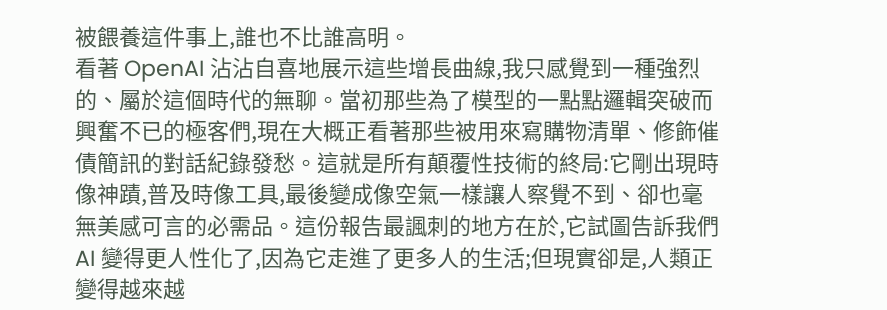被餵養這件事上,誰也不比誰高明。
看著 OpenAI 沾沾自喜地展示這些增長曲線,我只感覺到一種強烈的、屬於這個時代的無聊。當初那些為了模型的一點點邏輯突破而興奮不已的極客們,現在大概正看著那些被用來寫購物清單、修飾催債簡訊的對話紀錄發愁。這就是所有顛覆性技術的終局:它剛出現時像神蹟,普及時像工具,最後變成像空氣一樣讓人察覺不到、卻也毫無美感可言的必需品。這份報告最諷刺的地方在於,它試圖告訴我們 AI 變得更人性化了,因為它走進了更多人的生活;但現實卻是,人類正變得越來越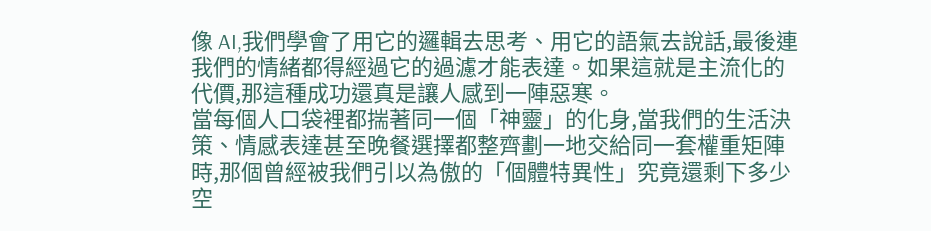像 AI,我們學會了用它的邏輯去思考、用它的語氣去說話,最後連我們的情緒都得經過它的過濾才能表達。如果這就是主流化的代價,那這種成功還真是讓人感到一陣惡寒。
當每個人口袋裡都揣著同一個「神靈」的化身,當我們的生活決策、情感表達甚至晚餐選擇都整齊劃一地交給同一套權重矩陣時,那個曾經被我們引以為傲的「個體特異性」究竟還剩下多少空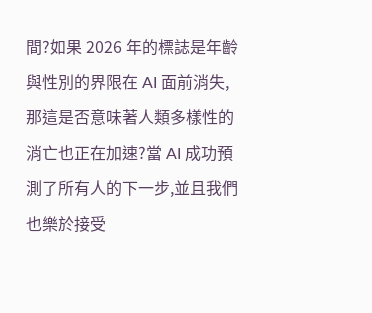間?如果 2026 年的標誌是年齡與性別的界限在 AI 面前消失,那這是否意味著人類多樣性的消亡也正在加速?當 AI 成功預測了所有人的下一步,並且我們也樂於接受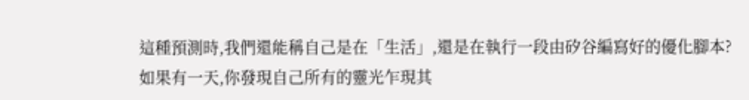這種預測時,我們還能稱自己是在「生活」,還是在執行一段由矽谷編寫好的優化腳本?
如果有一天,你發現自己所有的靈光乍現其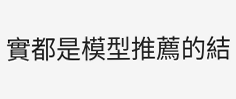實都是模型推薦的結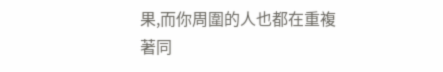果,而你周圍的人也都在重複著同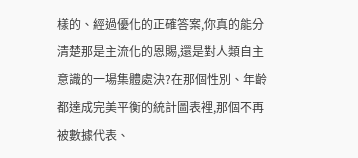樣的、經過優化的正確答案,你真的能分清楚那是主流化的恩賜,還是對人類自主意識的一場集體處決?在那個性別、年齡都達成完美平衡的統計圖表裡,那個不再被數據代表、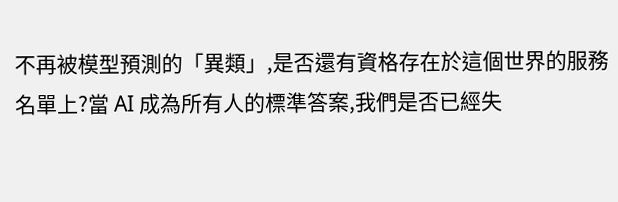不再被模型預測的「異類」,是否還有資格存在於這個世界的服務名單上?當 AI 成為所有人的標準答案,我們是否已經失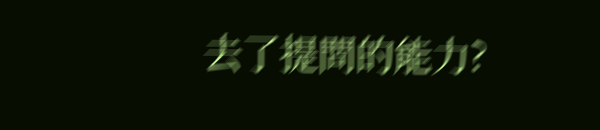去了提問的能力?